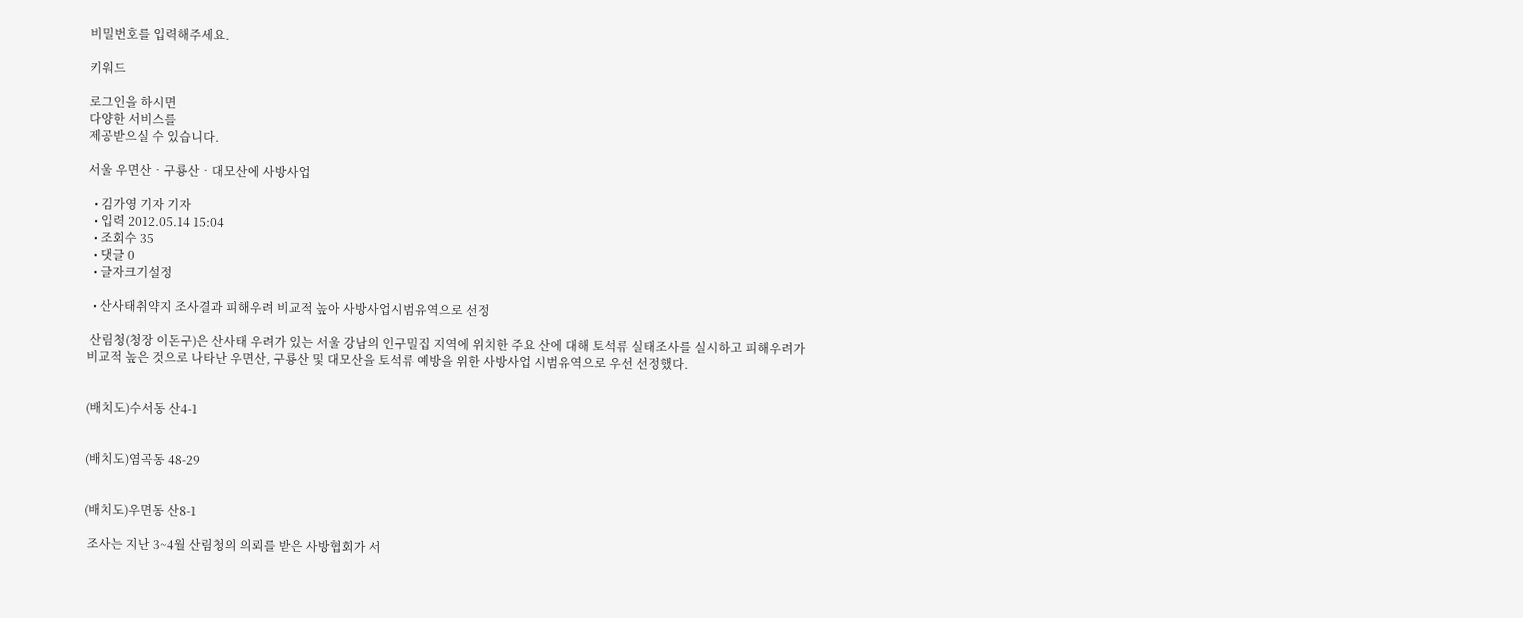비밀번호를 입력해주세요.

키워드

로그인을 하시면
다양한 서비스를
제공받으실 수 있습니다.

서울 우면산‧구룡산‧대모산에 사방사업

  • 김가영 기자 기자
  • 입력 2012.05.14 15:04
  • 조회수 35
  • 댓글 0
  • 글자크기설정

  • 산사태취약지 조사결과 피해우려 비교적 높아 사방사업시범유역으로 선정

 산림청(청장 이돈구)은 산사태 우려가 있는 서울 강남의 인구밀집 지역에 위치한 주요 산에 대해 토석류 실태조사를 실시하고 피해우려가 비교적 높은 것으로 나타난 우면산, 구룡산 및 대모산을 토석류 예방을 위한 사방사업 시범유역으로 우선 선정했다.


(배치도)수서동 산4-1


(배치도)염곡동 48-29


(배치도)우면동 산8-1

 조사는 지난 3~4월 산림청의 의뢰를 받은 사방협회가 서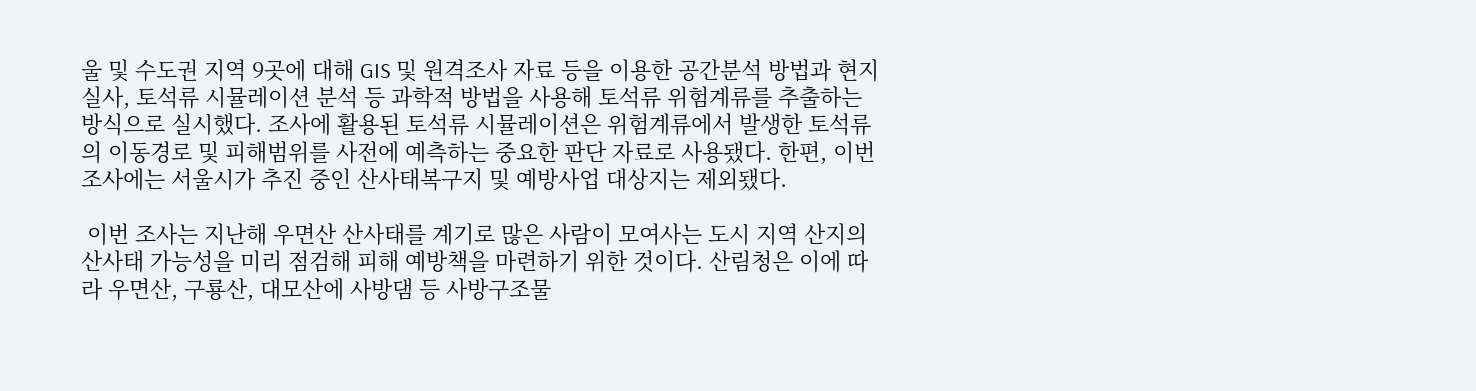울 및 수도권 지역 9곳에 대해 GIS 및 원격조사 자료 등을 이용한 공간분석 방법과 현지 실사, 토석류 시뮬레이션 분석 등 과학적 방법을 사용해 토석류 위험계류를 추출하는 방식으로 실시했다. 조사에 활용된 토석류 시뮬레이션은 위험계류에서 발생한 토석류의 이동경로 및 피해범위를 사전에 예측하는 중요한 판단 자료로 사용됐다. 한편, 이번 조사에는 서울시가 추진 중인 산사태복구지 및 예방사업 대상지는 제외됐다.

 이번 조사는 지난해 우면산 산사태를 계기로 많은 사람이 모여사는 도시 지역 산지의 산사태 가능성을 미리 점검해 피해 예방책을 마련하기 위한 것이다. 산림청은 이에 따라 우면산, 구룡산, 대모산에 사방댐 등 사방구조물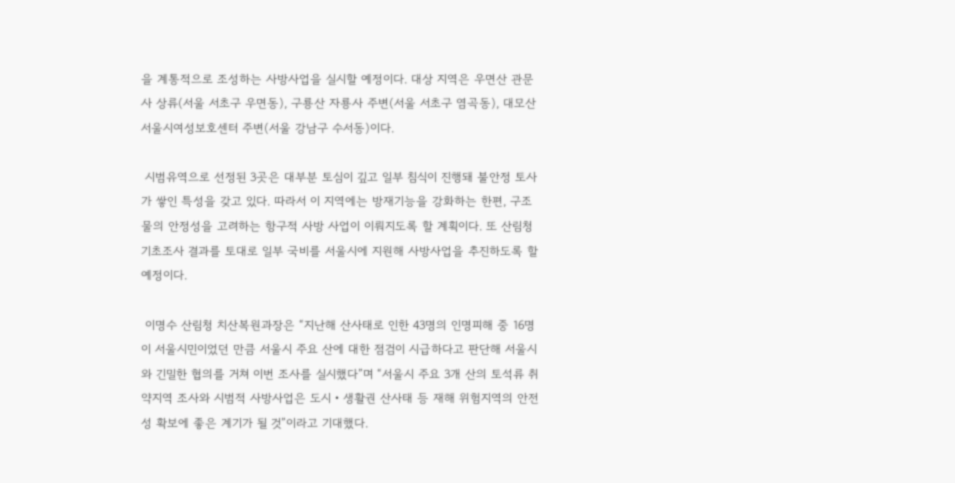을 계통적으로 조성하는 사방사업을 실시할 예정이다. 대상 지역은 우면산 관문사 상류(서울 서초구 우면동), 구룡산 자룡사 주변(서울 서초구 염곡동), 대모산 서울시여성보호센터 주변(서울 강남구 수서동)이다.

 시범유역으로 선정된 3곳은 대부분 토심이 깊고 일부 침식이 진행돼 불안정 토사가 쌓인 특성을 갖고 있다. 따라서 이 지역에는 방재기능을 강화하는 한편, 구조물의 안정성을 고려하는 항구적 사방 사업이 이뤄지도록 할 계획이다. 또 산림청 기초조사 결과를 토대로 일부 국비를 서울시에 지원해 사방사업을 추진하도록 할 예정이다.

 이명수 산림청 치산복원과장은 “지난해 산사태로 인한 43명의 인명피해 중 16명이 서울시민이었던 만큼 서울시 주요 산에 대한 점검이 시급하다고 판단해 서울시와 긴밀한 협의를 거쳐 이번 조사를 실시했다”며 “서울시 주요 3개 산의 토석류 취약지역 조사와 시범적 사방사업은 도시‧생활권 산사태 등 재해 위험지역의 안전성 확보에 좋은 계기가 될 것”이라고 기대했다.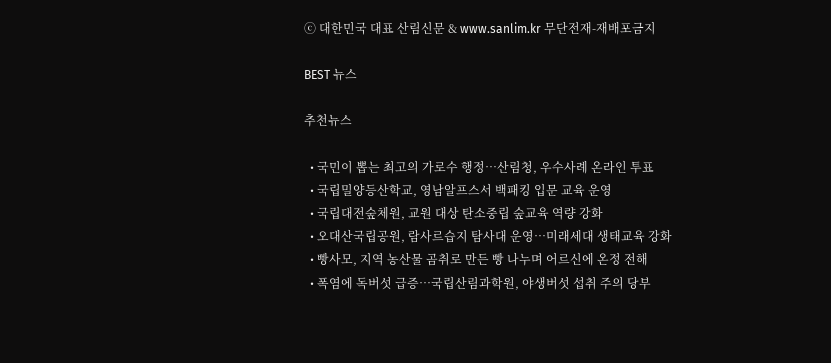ⓒ 대한민국 대표 산림신문 & www.sanlim.kr 무단전재-재배포금지

BEST 뉴스

추천뉴스

  • 국민이 뽑는 최고의 가로수 행정…산림청, 우수사례 온라인 투표
  • 국립밀양등산학교, 영남알프스서 백패킹 입문 교육 운영
  • 국립대전숲체원, 교원 대상 탄소중립 숲교육 역량 강화
  • 오대산국립공원, 람사르습지 탐사대 운영…미래세대 생태교육 강화
  • 빵사모, 지역 농산물 곰취로 만든 빵 나누며 어르신에 온정 전해
  • 폭염에 독버섯 급증…국립산림과학원, 야생버섯 섭취 주의 당부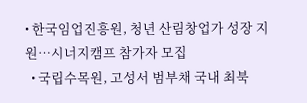• 한국임업진흥원, 청년 산림창업가 성장 지원…시너지캠프 참가자 모집
  • 국립수목원, 고성서 범부채 국내 최북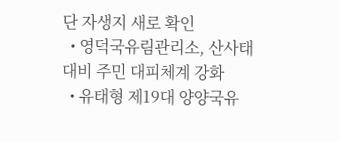단 자생지 새로 확인
  • 영덕국유림관리소, 산사태 대비 주민 대피체계 강화
  • 유태형 제19대 양양국유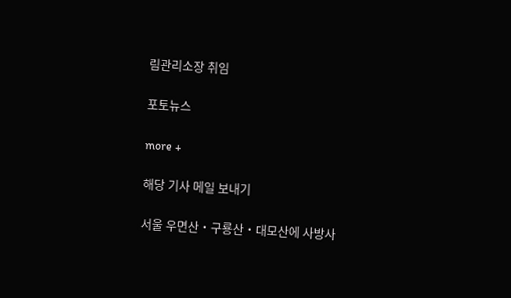림관리소장 취임

포토뉴스

more +

해당 기사 메일 보내기

서울 우면산‧구룡산‧대모산에 사방사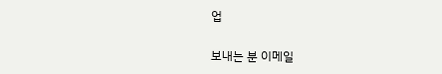업

보내는 분 이메일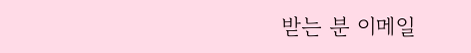받는 분 이메일